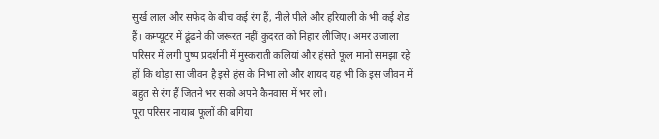सुर्ख लाल और सफेद के बीच कई रंग हैं, नीले पीले और हरियाली के भी कई शेड हैं। कम्प्यूटर में ढूंढने की जरूरत नहीं कुदरत को निहार लीजिए। अमर उजाला परिसर में लगी पुष्प प्रदर्शनी में मुस्कराती कलियां और हंसते फूल मानो समझा रहे हों कि थोड़ा सा जीवन है इसे हंस के निभा लो और शायद यह भी कि इस जीवन में बहुत से रंग हैं जितने भर सको अपने कैनवास में भर लो।
पूरा परिसर नायाब फूलों की बगिया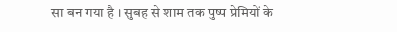सा बन गया है । सुबह से शाम तक पुष्प प्रेमियों के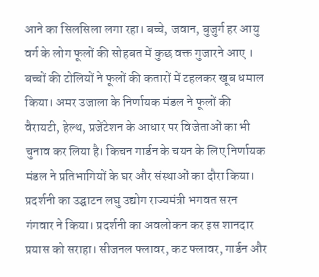आने का सिलसिला लगा रहा। बच्चे, जवान, बुजुर्ग हर आयु वर्ग के लोग फूलों की सोहबत में कुछ वक्त गुजारने आए । बच्चों की टोलियों ने फूलों की कतारों में टहलकर खूब धमाल किया। अमर उजाला के निर्णायक मंडल ने फूलों की वैरायटी, हेल्थ, प्रजेंटेशन के आधार पर विजेताओं का भी चुनाव कर लिया है। किचन गार्डन के चयन के लिए निर्णायक मंडल ने प्रतिभागियों के घर और संस्थाओं का दौरा किया।
प्रदर्शनी का उद्घाटन लघु उद्योग राज्यमंत्री भगवत सरन गंगवार ने किया। प्रदर्शनी का अवलोकन कर इस शानदार प्रयास को सराहा। सीजनल फ्लावर, कट फ्लावर, गार्डन और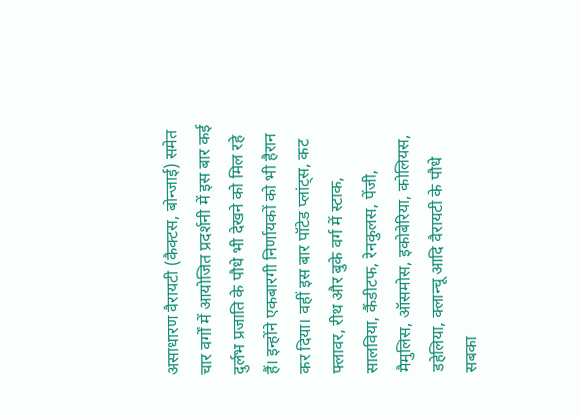असाधारण वैरायटी (कैक्टस, बोन्जाई) समेत चार वर्गों में आयोजित प्रदर्शनी में इस बार कई दुर्लभ प्रजाति के पौधे भी देखने को मिल रहे हैं। इन्होंने एकबारगी निर्णायकों को भी हैरान कर दिया। वहीं इस बार पॉटेड प्लांट्स, कट फ्लावर, रीथ और बुके वर्ग में स्टाक, सालविया, कैंडीटफ, रेनकुलस, पेंजी, मैमुलिस, ऑसमोस, इकोबेरिया, कोलियस, डहेलिया, क्लान्चू आदि वैरायटी के पौधे सबका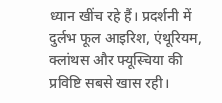ध्यान खींच रहे हैं। प्रदर्शनी में दुर्लभ फूल आइरिश, एंथूरियम, क्लांथस और फ्यूस्चिया की प्रविष्टि सबसे खास रही।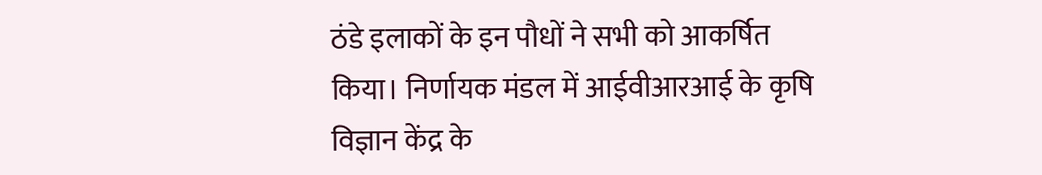ठंडे इलाकों के इन पौधों ने सभी को आकर्षित किया। निर्णायक मंडल में आईवीआरआई के कृषि विज्ञान केंद्र के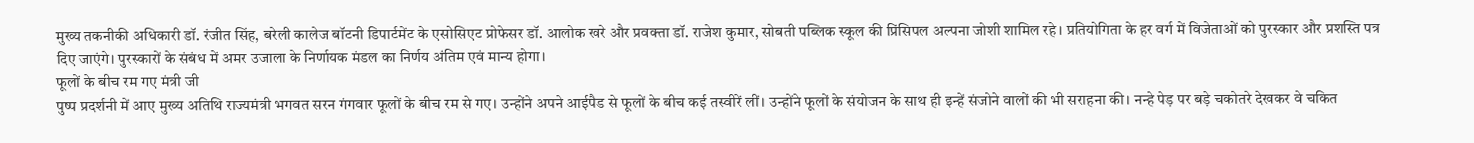मुख्य तकनीकी अधिकारी डॉ. रंजीत सिंह, बरेली कालेज बॉटनी डिपार्टमेंट के एसोसिएट प्रोफेसर डॉ. आलोक खरे और प्रवक्ता डॉ. राजेश कुमार, सोबती पब्लिक स्कूल की प्रिंसिपल अल्पना जोशी शामिल रहे। प्रतियोगिता के हर वर्ग में विजेताओं को पुरस्कार और प्रशस्ति पत्र दिए जाएंगे। पुरस्कारों के संबंध में अमर उजाला के निर्णायक मंडल का निर्णय अंतिम एवं मान्य होगा।
फूलों के बीच रम गए मंत्री जी
पुष्प प्रदर्शनी में आए मुख्य अतिथि राज्यमंत्री भगवत सरन गंगवार फूलों के बीच रम से गए। उन्होंने अपने आईपैड से फूलों के बीच कई तस्वीरें लीं। उन्होंने फूलों के संयोजन के साथ ही इन्हें संजोने वालों की भी सराहना की। नन्हे पेड़ पर बड़े चकोतरे देखकर वे चकित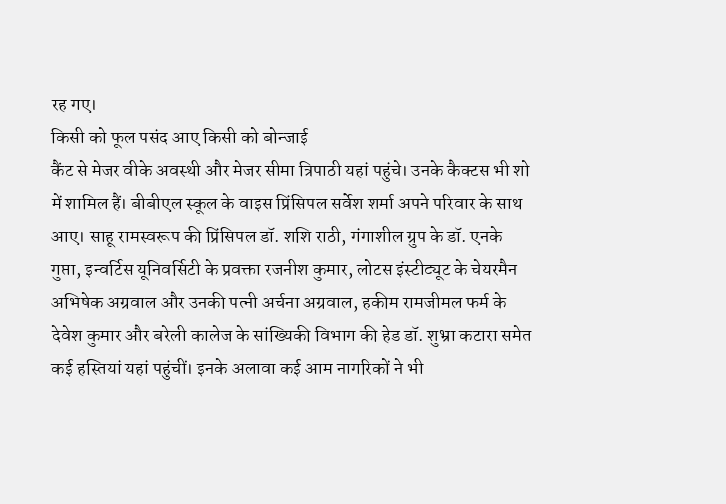रह गए।
किसी को फूल पसंद आए किसी को बोन्जाई
कैंट से मेजर वीके अवस्थी और मेजर सीमा त्रिपाठी यहां पहुंचे। उनके कैक्टस भी शो में शामिल हैं। बीबीएल स्कूल के वाइस प्रिंसिपल सर्वेश शर्मा अपने परिवार के साथ आए। साहू रामस्वरूप की प्रिंसिपल डॉ. शशि राठी, गंगाशील ग्रुप के डॉ. एनके गुप्ता, इन्वर्टिस यूनिवर्सिटी के प्रवक्ता रजनीश कुमार, लोटस इंस्टीट्यूट के चेयरमैन अभिषेक अग्रवाल और उनकी पत्नी अर्चना अग्रवाल, हकीम रामजीमल फर्म के देवेश कुमार और बरेली कालेज के सांख्यिकी विभाग की हेड डॉ. शुभ्रा कटारा समेत कई हस्तियां यहां पहुंचीं। इनके अलावा कई आम नागरिकों ने भी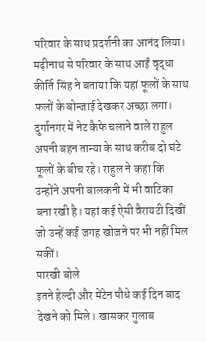परिवार के साथ प्रदर्शनी का आनंद लिया। मढ़ीनाथ से परिवार के साथ आईं वृद्धा कीर्ति सिंह ने बताया कि यहां फूलों के साथ फलों के बोन्जाई देखकर अच्छा लगा। दुर्गानगर में नेट कैफे चलाने वाले राहुल अपनी बहन तान्या के साथ करीब दो घंटे फूलों के बीच रहे। राहुल ने कहा कि उन्होंने अपनी बालकनी में भी वाटिका बना रखी है। यहां कई ऐसी वैरायटी दिखीं जो उन्हें कई जगह खोजने पर भी नहीं मिल सकीं।
पारखी बोले
इतने हेल्दी और मेंटेन पौधे कई दिन बाद देखने को मिले। खासकर गुलाब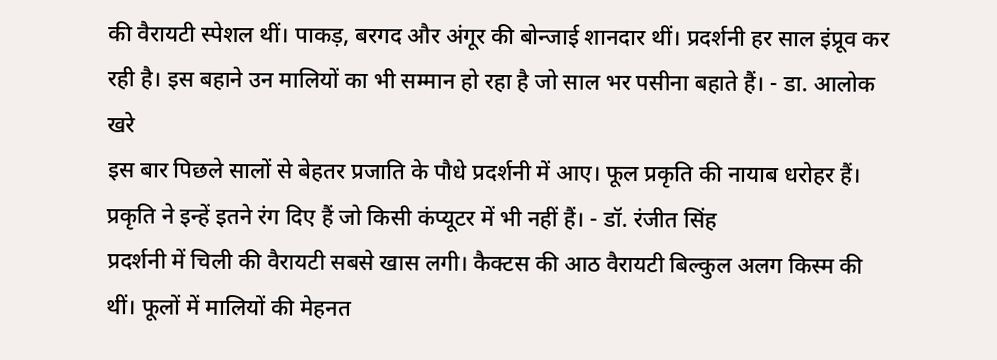की वैरायटी स्पेशल थीं। पाकड़, बरगद और अंगूर की बोन्जाई शानदार थीं। प्रदर्शनी हर साल इंप्रूव कर रही है। इस बहाने उन मालियों का भी सम्मान हो रहा है जो साल भर पसीना बहाते हैं। - डा. आलोक खरे
इस बार पिछले सालों से बेहतर प्रजाति के पौधे प्रदर्शनी में आए। फूल प्रकृति की नायाब धरोहर हैं। प्रकृति ने इन्हें इतने रंग दिए हैं जो किसी कंप्यूटर में भी नहीं हैं। - डॉ. रंजीत सिंह
प्रदर्शनी में चिली की वैरायटी सबसे खास लगी। कैक्टस की आठ वैरायटी बिल्कुल अलग किस्म की थीं। फूलों में मालियों की मेहनत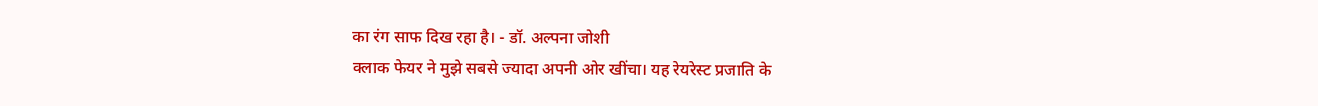का रंग साफ दिख रहा है। - डॉ. अल्पना जोशी
क्लाक फेयर ने मुझे सबसे ज्यादा अपनी ओर खींचा। यह रेयरेस्ट प्रजाति के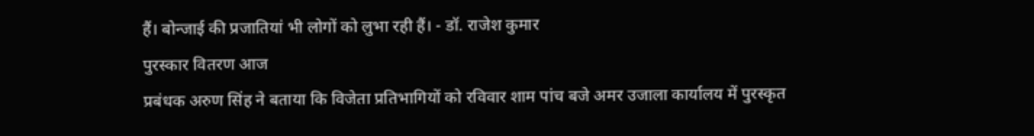हैं। बोन्जाई की प्रजातियां भी लोगों को लुभा रही हैं। - डॉ. राजेश कुमार
पुरस्कार वितरण आज
प्रबंधक अरुण सिंह ने बताया कि विजेता प्रतिभागियों को रविवार शाम पांच बजे अमर उजाला कार्यालय में पुरस्कृत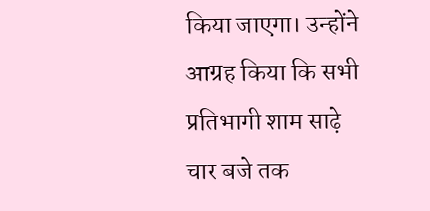किया जाएगा। उन्होंने आग्रह किया कि सभी प्रतिभागी शाम साढ़े चार बजे तक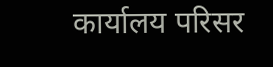कार्यालय परिसर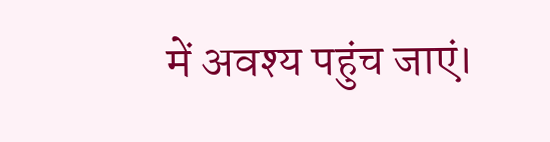में अवश्य पहुंच जाएं।